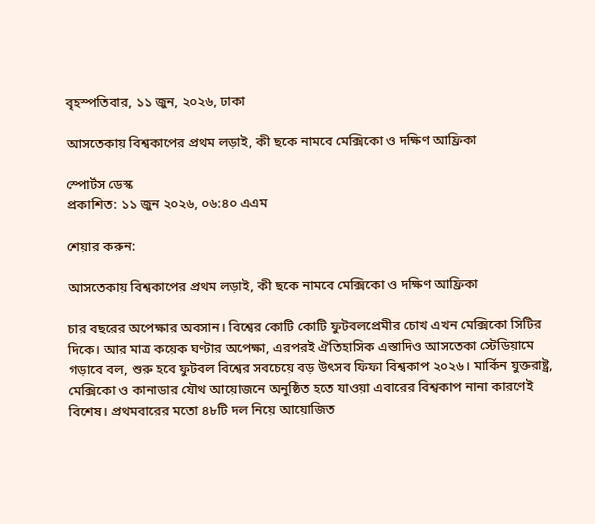বৃহস্পতিবার, ১১ জুন, ২০২৬, ঢাকা

আসতেকায় বিশ্বকাপের প্রথম লড়াই, কী ছকে নামবে মেক্সিকো ও দক্ষিণ আফ্রিকা

স্পোর্টস ডেস্ক
প্রকাশিত: ১১ জুন ২০২৬, ০৬:৪০ এএম

শেয়ার করুন:

আসতেকায় বিশ্বকাপের প্রথম লড়াই, কী ছকে নামবে মেক্সিকো ও দক্ষিণ আফ্রিকা

চার বছরের অপেক্ষার অবসান। বিশ্বের কোটি কোটি ফুটবলপ্রেমীর চোখ এখন মেক্সিকো সিটির দিকে। আর মাত্র কয়েক ঘণ্টার অপেক্ষা, এরপরই ঐতিহাসিক এস্তাদিও আসতেকা স্টেডিয়ামে গড়াবে বল, শুরু হবে ফুটবল বিশ্বের সবচেয়ে বড় উৎসব ফিফা বিশ্বকাপ ২০২৬। মার্কিন যুক্তরাষ্ট্র, মেক্সিকো ও কানাডার যৌথ আয়োজনে অনুষ্ঠিত হতে যাওয়া এবারের বিশ্বকাপ নানা কারণেই বিশেষ। প্রথমবারের মতো ৪৮টি দল নিয়ে আয়োজিত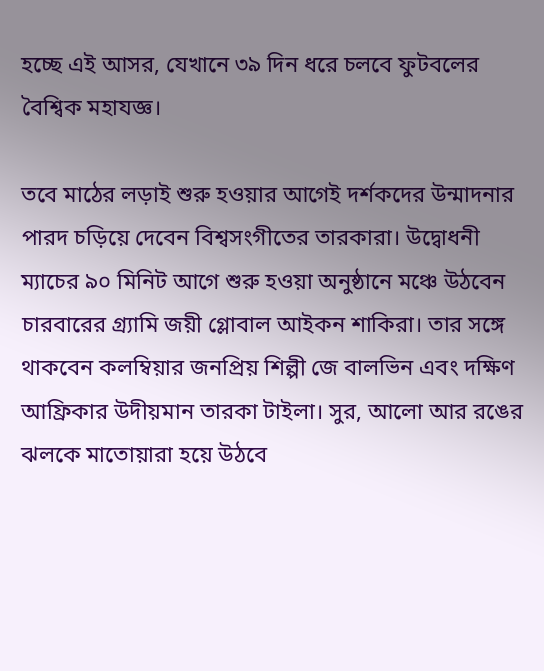হচ্ছে এই আসর, যেখানে ৩৯ দিন ধরে চলবে ফুটবলের বৈশ্বিক মহাযজ্ঞ।

তবে মাঠের লড়াই শুরু হওয়ার আগেই দর্শকদের উন্মাদনার পারদ চড়িয়ে দেবেন বিশ্বসংগীতের তারকারা। উদ্বোধনী ম্যাচের ৯০ মিনিট আগে শুরু হওয়া অনুষ্ঠানে মঞ্চে উঠবেন চারবারের গ্র্যামি জয়ী গ্লোবাল আইকন শাকিরা। তার সঙ্গে থাকবেন কলম্বিয়ার জনপ্রিয় শিল্পী জে বালভিন এবং দক্ষিণ আফ্রিকার উদীয়মান তারকা টাইলা। সুর, আলো আর রঙের ঝলকে মাতোয়ারা হয়ে উঠবে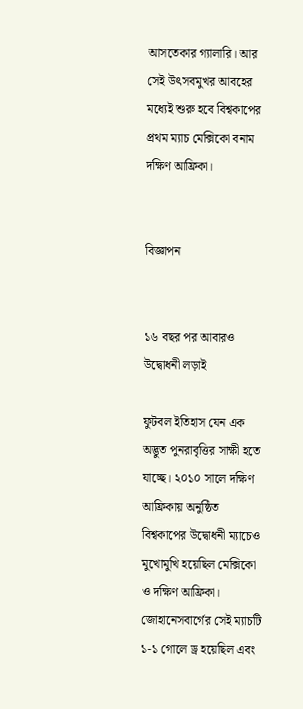আসতেকার গ্যালারি। আর সেই উৎসবমুখর আবহের মধ্যেই শুরু হবে বিশ্বকাপের প্রথম ম্যাচ মেক্সিকো বনাম দক্ষিণ আফ্রিকা।


বিজ্ঞাপন


১৬ বছর পর আবারও উদ্বোধনী লড়াই

ফুটবল ইতিহাস যেন এক অদ্ভুত পুনরাবৃত্তির সাক্ষী হতে যাচ্ছে। ২০১০ সালে দক্ষিণ আফ্রিকায় অনুষ্ঠিত বিশ্বকাপের উদ্বোধনী ম্যাচেও মুখোমুখি হয়েছিল মেক্সিকো ও দক্ষিণ আফ্রিকা। জোহানেসবার্গের সেই ম্যাচটি ১-১ গোলে ড্র হয়েছিল এবং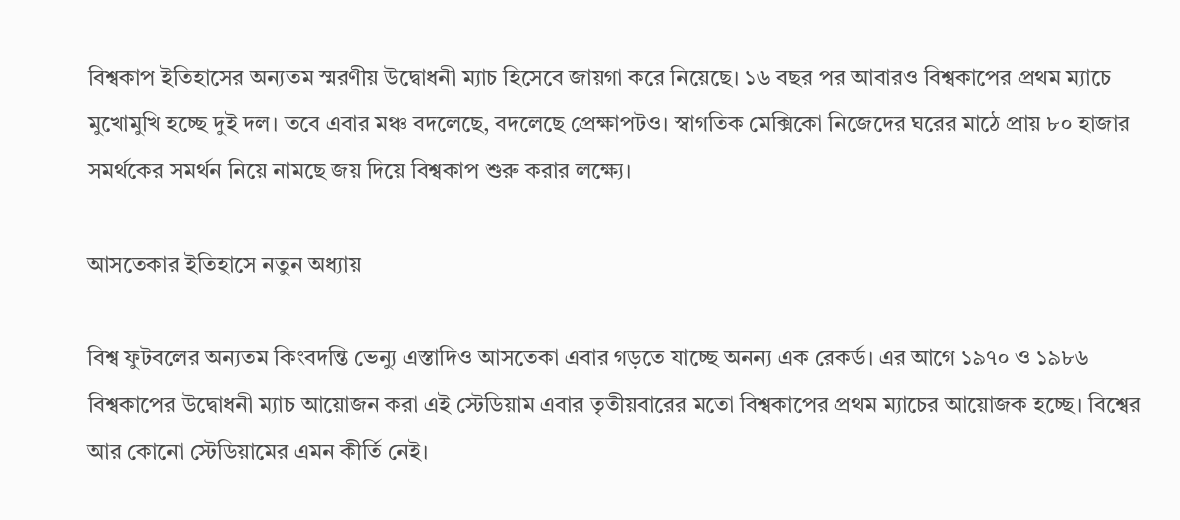বিশ্বকাপ ইতিহাসের অন্যতম স্মরণীয় উদ্বোধনী ম্যাচ হিসেবে জায়গা করে নিয়েছে। ১৬ বছর পর আবারও বিশ্বকাপের প্রথম ম্যাচে মুখোমুখি হচ্ছে দুই দল। তবে এবার মঞ্চ বদলেছে, বদলেছে প্রেক্ষাপটও। স্বাগতিক মেক্সিকো নিজেদের ঘরের মাঠে প্রায় ৮০ হাজার সমর্থকের সমর্থন নিয়ে নামছে জয় দিয়ে বিশ্বকাপ শুরু করার লক্ষ্যে।

আসতেকার ইতিহাসে নতুন অধ্যায়

বিশ্ব ফুটবলের অন্যতম কিংবদন্তি ভেন্যু এস্তাদিও আসতেকা এবার গড়তে যাচ্ছে অনন্য এক রেকর্ড। এর আগে ১৯৭০ ও ১৯৮৬ বিশ্বকাপের উদ্বোধনী ম্যাচ আয়োজন করা এই স্টেডিয়াম এবার তৃতীয়বারের মতো বিশ্বকাপের প্রথম ম্যাচের আয়োজক হচ্ছে। বিশ্বের আর কোনো স্টেডিয়ামের এমন কীর্তি নেই।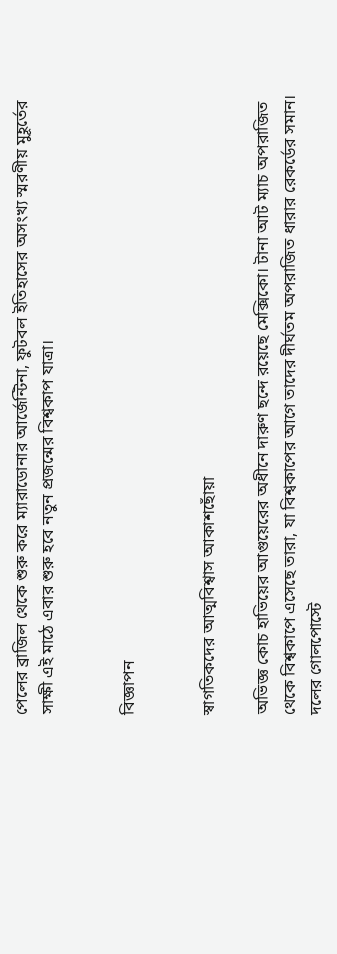পেলের ব্রাজিল থেকে শুরু করে ম্যারাডোনার আর্জেন্টিনা, ফুটবল ইতিহাসের অসংখ্য স্মরণীয় মুহূর্তের সাক্ষী এই মাঠে এবার শুরু হবে নতুন প্রজন্মের বিশ্বকাপ যাত্রা।


বিজ্ঞাপন


স্বাগতিকদের আত্মবিশ্বাস আকাশছোঁয়া

অভিজ্ঞ কোচ হাভিয়ের আগুয়েরের অধীনে দারুণ ছন্দে রয়েছে মেক্সিকো। টানা আট ম্যাচ অপরাজিত থেকে বিশ্বকাপে এসেছে তারা, যা বিশ্বকাপের আগে তাদের দীর্ঘতম অপরাজিত ধারার রেকর্ডের সমান। দলের গোলপোস্টে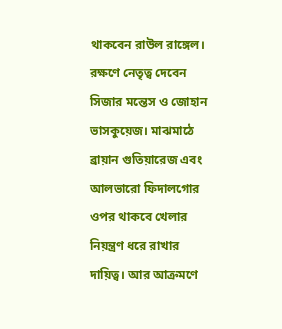থাকবেন রাউল রাঙ্গেল। রক্ষণে নেতৃত্ব দেবেন সিজার মন্তেস ও জোহান ভাসকুয়েজ। মাঝমাঠে ব্রায়ান গুতিয়ারেজ এবং আলভারো ফিদালগোর ওপর থাকবে খেলার নিয়ন্ত্রণ ধরে রাখার দায়িত্ব। আর আক্রমণে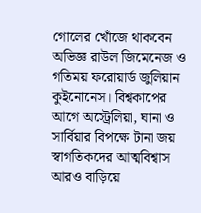গোলের খোঁজে থাকবেন অভিজ্ঞ রাউল জিমেনেজ ও গতিময় ফরোয়ার্ড জুলিয়ান কুইনোনেস। বিশ্বকাপের আগে অস্ট্রেলিয়া, ঘানা ও সার্বিয়ার বিপক্ষে টানা জয় স্বাগতিকদের আত্মবিশ্বাস আরও বাড়িয়ে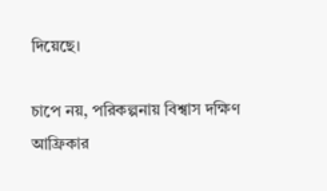দিয়েছে।

চাপে নয়, পরিকল্পনায় বিশ্বাস দক্ষিণ আফ্রিকার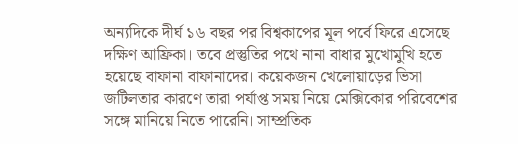অন্যদিকে দীর্ঘ ১৬ বছর পর বিশ্বকাপের মূল পর্বে ফিরে এসেছে দক্ষিণ আফ্রিকা। তবে প্রস্তুতির পথে নানা বাধার মুখোমুখি হতে হয়েছে বাফানা বাফানাদের। কয়েকজন খেলোয়াড়ের ভিসা জটিলতার কারণে তারা পর্যাপ্ত সময় নিয়ে মেক্সিকোর পরিবেশের সঙ্গে মানিয়ে নিতে পারেনি। সাম্প্রতিক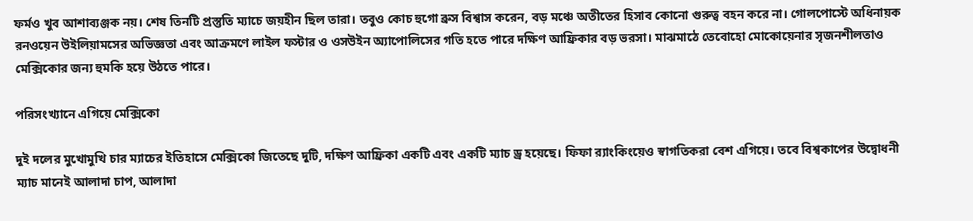ফর্মও খুব আশাব্যঞ্জক নয়। শেষ তিনটি প্রস্তুতি ম্যাচে জয়হীন ছিল তারা। তবুও কোচ হুগো ব্রুস বিশ্বাস করেন, বড় মঞ্চে অতীতের হিসাব কোনো গুরুত্ব বহন করে না। গোলপোস্টে অধিনায়ক রনওয়েন উইলিয়ামসের অভিজ্ঞতা এবং আক্রমণে লাইল ফস্টার ও ওসউইন অ্যাপোলিসের গতি হতে পারে দক্ষিণ আফ্রিকার বড় ভরসা। মাঝমাঠে তেবোহো মোকোয়েনার সৃজনশীলতাও মেক্সিকোর জন্য হুমকি হয়ে উঠতে পারে।

পরিসংখ্যানে এগিয়ে মেক্সিকো

দুই দলের মুখোমুখি চার ম্যাচের ইতিহাসে মেক্সিকো জিতেছে দুটি, দক্ষিণ আফ্রিকা একটি এবং একটি ম্যাচ ড্র হয়েছে। ফিফা র‍্যাংকিংয়েও স্বাগতিকরা বেশ এগিয়ে। তবে বিশ্বকাপের উদ্বোধনী ম্যাচ মানেই আলাদা চাপ, আলাদা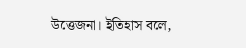উত্তেজনা। ইতিহাস বলে,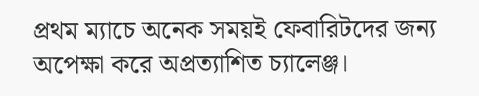প্রথম ম্যাচে অনেক সময়ই ফেবারিটদের জন্য অপেক্ষা করে অপ্রত্যাশিত চ্যালেঞ্জ।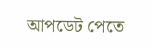আপডেট পেতে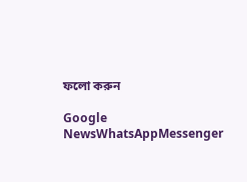ফলো করুন

Google NewsWhatsAppMessenger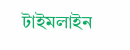টাইমলাইন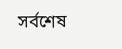সর্বশেষ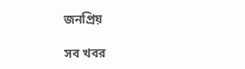জনপ্রিয়

সব খবর